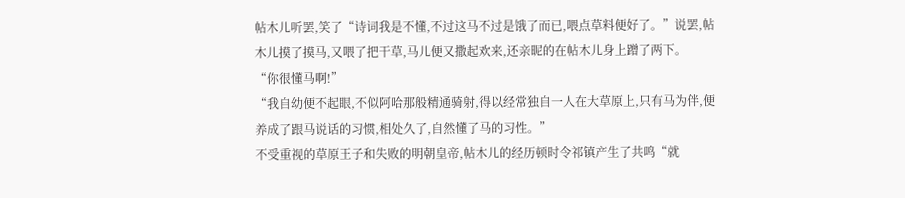帖木儿听罢,笑了“诗词我是不懂,不过这马不过是饿了而已,喂点草料便好了。”说罢,帖木儿摸了摸马,又喂了把干草,马儿便又撒起欢来,还亲昵的在帖木儿身上蹭了两下。
“你很懂马啊!”
“我自幼便不起眼,不似阿哈那般精通骑射,得以经常独自一人在大草原上,只有马为伴,便养成了跟马说话的习惯,相处久了,自然懂了马的习性。”
不受重视的草原王子和失败的明朝皇帝,帖木儿的经历顿时令祁镇产生了共鸣“就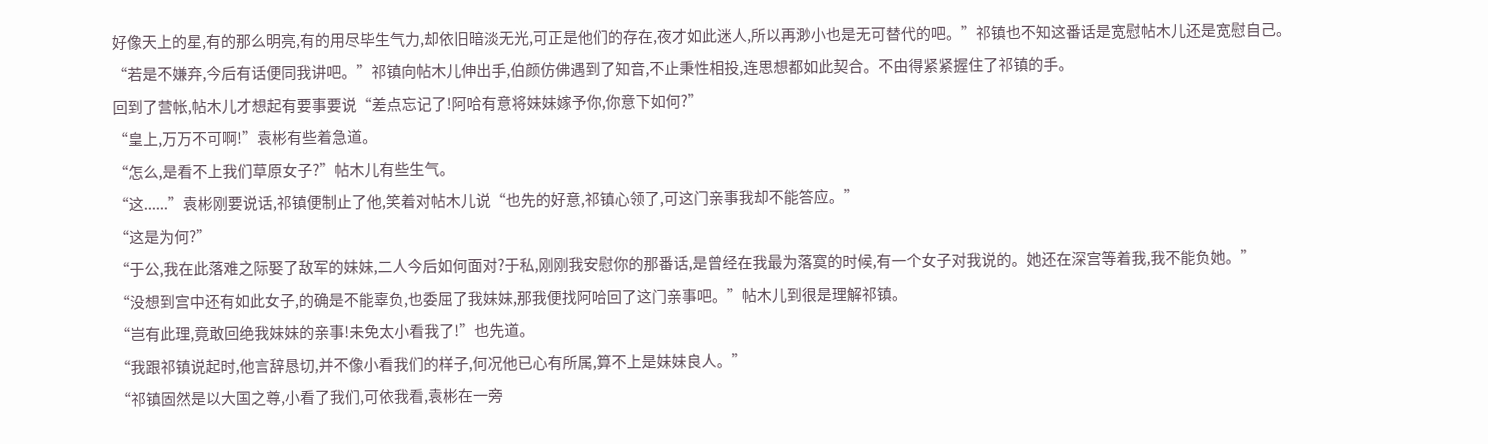好像天上的星,有的那么明亮,有的用尽毕生气力,却依旧暗淡无光,可正是他们的存在,夜才如此迷人,所以再渺小也是无可替代的吧。”祁镇也不知这番话是宽慰帖木儿还是宽慰自己。
“若是不嫌弃,今后有话便同我讲吧。”祁镇向帖木儿伸出手,伯颜仿佛遇到了知音,不止秉性相投,连思想都如此契合。不由得紧紧握住了祁镇的手。
回到了营帐,帖木儿才想起有要事要说“差点忘记了!阿哈有意将妹妹嫁予你,你意下如何?”
“皇上,万万不可啊!”袁彬有些着急道。
“怎么,是看不上我们草原女子?”帖木儿有些生气。
“这......”袁彬刚要说话,祁镇便制止了他,笑着对帖木儿说“也先的好意,祁镇心领了,可这门亲事我却不能答应。”
“这是为何?”
“于公,我在此落难之际娶了敌军的妹妹,二人今后如何面对?于私,刚刚我安慰你的那番话,是曾经在我最为落寞的时候,有一个女子对我说的。她还在深宫等着我,我不能负她。”
“没想到宫中还有如此女子,的确是不能辜负,也委屈了我妹妹,那我便找阿哈回了这门亲事吧。”帖木儿到很是理解祁镇。
“岂有此理,竟敢回绝我妹妹的亲事!未免太小看我了!”也先道。
“我跟祁镇说起时,他言辞恳切,并不像小看我们的样子,何况他已心有所属,算不上是妹妹良人。”
“祁镇固然是以大国之尊,小看了我们,可依我看,袁彬在一旁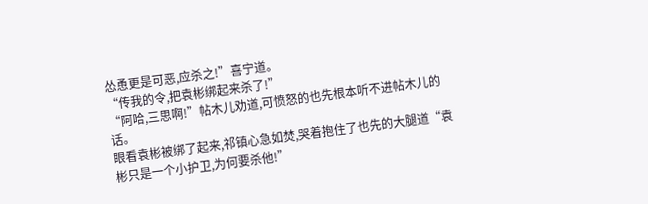怂恿更是可恶,应杀之!”喜宁道。
“传我的令,把袁彬绑起来杀了!”
“阿哈,三思啊!”帖木儿劝道,可愤怒的也先根本听不进帖木儿的话。
眼看袁彬被绑了起来,祁镇心急如焚,哭着抱住了也先的大腿道“袁彬只是一个小护卫,为何要杀他!”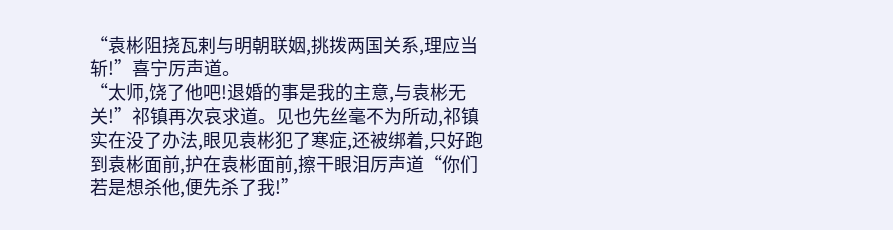“袁彬阻挠瓦剌与明朝联姻,挑拨两国关系,理应当斩!”喜宁厉声道。
“太师,饶了他吧!退婚的事是我的主意,与袁彬无关!”祁镇再次哀求道。见也先丝毫不为所动,祁镇实在没了办法,眼见袁彬犯了寒症,还被绑着,只好跑到袁彬面前,护在袁彬面前,擦干眼泪厉声道“你们若是想杀他,便先杀了我!”